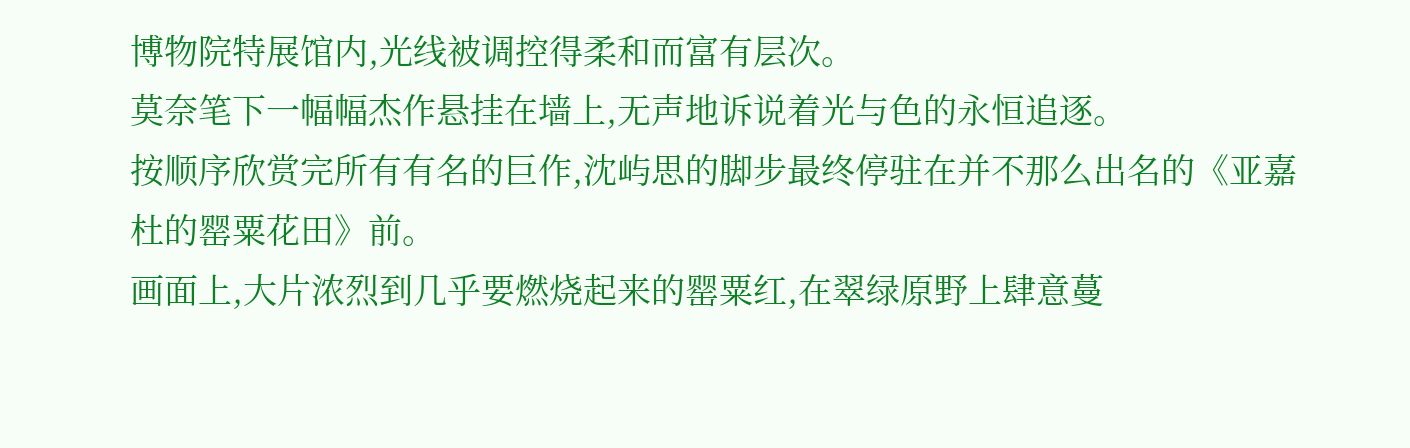博物院特展馆内,光线被调控得柔和而富有层次。
莫奈笔下一幅幅杰作悬挂在墙上,无声地诉说着光与色的永恒追逐。
按顺序欣赏完所有有名的巨作,沈屿思的脚步最终停驻在并不那么出名的《亚嘉杜的罂粟花田》前。
画面上,大片浓烈到几乎要燃烧起来的罂粟红,在翠绿原野上肆意蔓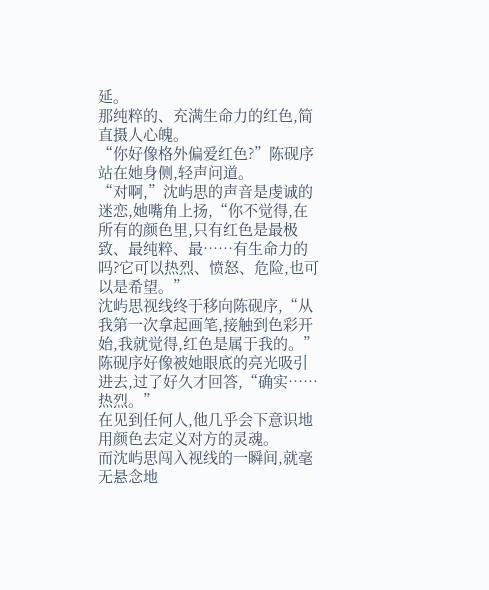延。
那纯粹的、充满生命力的红色,简直摄人心魄。
“你好像格外偏爱红色?”陈砚序站在她身侧,轻声问道。
“对啊,”沈屿思的声音是虔诚的迷恋,她嘴角上扬,“你不觉得,在所有的颜色里,只有红色是最极致、最纯粹、最……有生命力的吗?它可以热烈、愤怒、危险,也可以是希望。”
沈屿思视线终于移向陈砚序,“从我第一次拿起画笔,接触到色彩开始,我就觉得,红色是属于我的。”
陈砚序好像被她眼底的亮光吸引进去,过了好久才回答,“确实……热烈。”
在见到任何人,他几乎会下意识地用颜色去定义对方的灵魂。
而沈屿思闯入视线的一瞬间,就毫无悬念地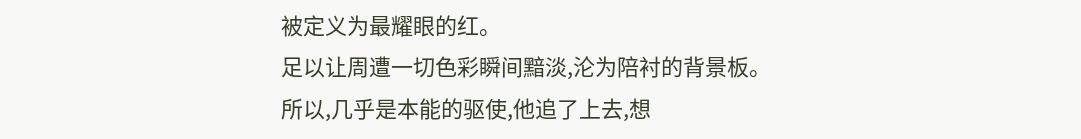被定义为最耀眼的红。
足以让周遭一切色彩瞬间黯淡,沦为陪衬的背景板。
所以,几乎是本能的驱使,他追了上去,想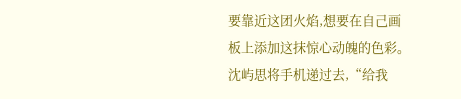要靠近这团火焰,想要在自己画板上添加这抹惊心动魄的色彩。
沈屿思将手机递过去,“给我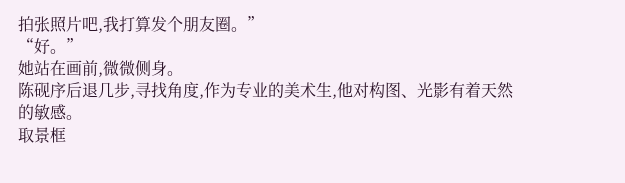拍张照片吧,我打算发个朋友圈。”
“好。”
她站在画前,微微侧身。
陈砚序后退几步,寻找角度,作为专业的美术生,他对构图、光影有着天然的敏感。
取景框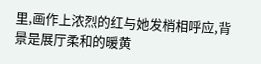里,画作上浓烈的红与她发梢相呼应,背景是展厅柔和的暖黄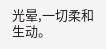光晕,一切柔和生动。